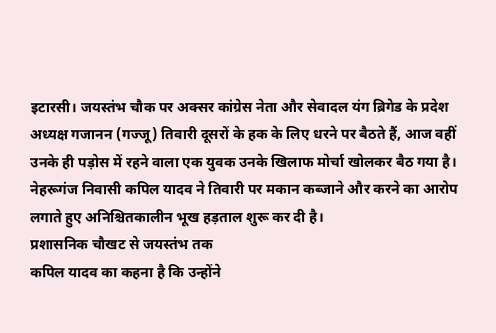इटारसी। जयस्तंभ चौक पर अक्सर कांग्रेस नेता और सेवादल यंग ब्रिगेड के प्रदेश अध्यक्ष गजानन (गज्जू) तिवारी दूसरों के हक के लिए धरने पर बैठते हैं, आज वहीं उनके ही पड़ोस में रहने वाला एक युवक उनके खिलाफ मोर्चा खोलकर बैठ गया है। नेहरूगंज निवासी कपिल यादव ने तिवारी पर मकान कब्जाने और करने का आरोप लगाते हुए अनिश्चितकालीन भूख हड़ताल शुरू कर दी है।
प्रशासनिक चौखट से जयस्तंभ तक
कपिल यादव का कहना है कि उन्होंने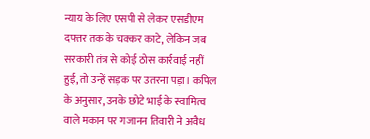न्याय के लिए एसपी से लेकर एसडीएम दफ्तर तक के चक्कर काटे, लेकिन जब सरकारी तंत्र से कोई ठोस कार्रवाई नहीं हुई, तो उन्हें सड़क पर उतरना पड़ा। कपिल के अनुसार, उनके छोटे भाई के स्वामित्व वाले मकान पर गजानन तिवारी ने अवैध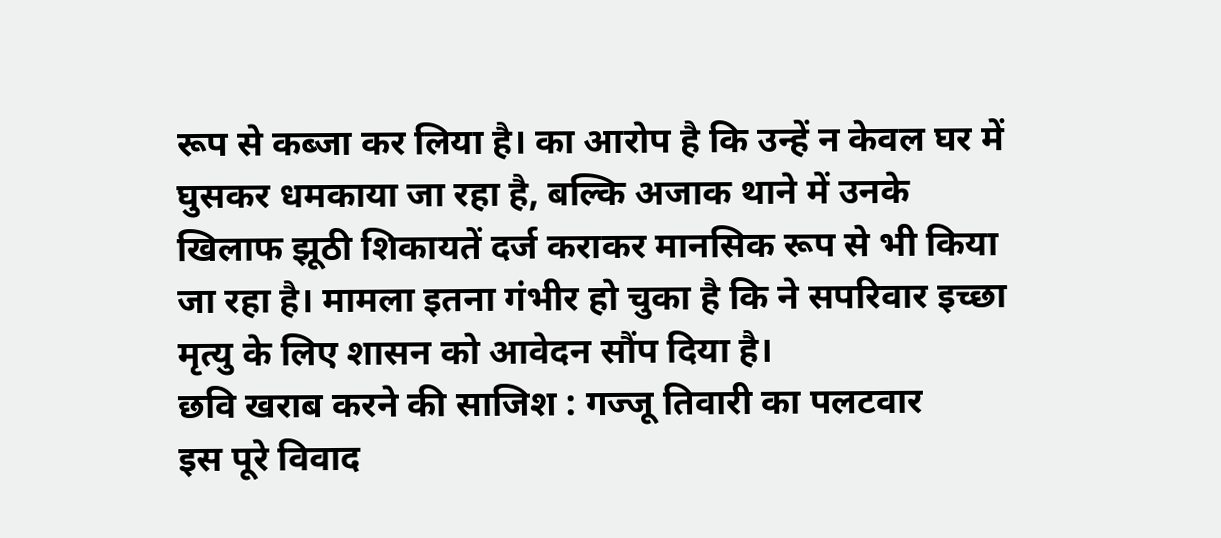रूप से कब्जा कर लिया है। का आरोप है कि उन्हें न केवल घर में घुसकर धमकाया जा रहा है, बल्कि अजाक थाने में उनके खिलाफ झूठी शिकायतें दर्ज कराकर मानसिक रूप से भी किया जा रहा है। मामला इतना गंभीर हो चुका है कि ने सपरिवार इच्छा मृत्यु के लिए शासन को आवेदन सौंप दिया है।
छवि खराब करने की साजिश : गज्जू तिवारी का पलटवार
इस पूरे विवाद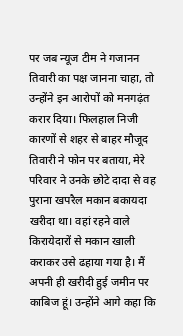पर जब न्यूज टीम ने गजानन तिवारी का पक्ष जानना चाहा, तो उन्होंने इन आरोपों को मनगढ़ंत करार दिया। फिलहाल निजी कारणों से शहर से बाहर मौजूद तिवारी ने फोन पर बताया, मेरे परिवार ने उनके छोटे दादा से वह पुराना खपरैल मकान बकायदा खरीदा था। वहां रहने वाले किरायेदारों से मकान खाली कराकर उसे ढहाया गया है। मैं अपनी ही खरीदी हुई जमीन पर काबिज हूं। उन्होंने आगे कहा कि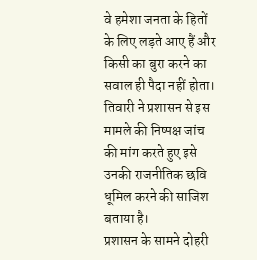वे हमेशा जनता के हितों के लिए लड़ते आए हैं और किसी का बुरा करने का सवाल ही पैदा नहीं होता। तिवारी ने प्रशासन से इस मामले की निष्पक्ष जांच की मांग करते हुए इसे उनकी राजनीतिक छवि धूमिल करने की साजिश बताया है।
प्रशासन के सामने दोहरी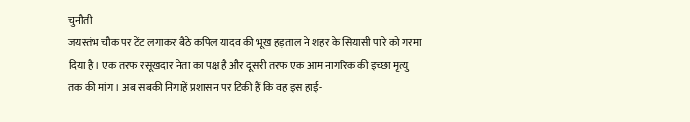चुनौती
जयस्तंभ चौक पर टेंट लगाकर बैठे कपिल यादव की भूख हड़ताल ने शहर के सियासी पारे को गरमा दिया है। एक तरफ रसूखदार नेता का पक्ष है और दूसरी तरफ एक आम नागरिक की इच्छा मृत्यु तक की मांग। अब सबकी निगाहें प्रशासन पर टिकी हैं कि वह इस हाई-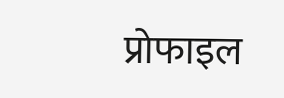प्रोफाइल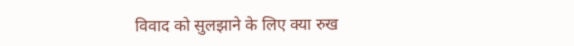विवाद को सुलझाने के लिए क्या रुख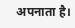अपनाता है।